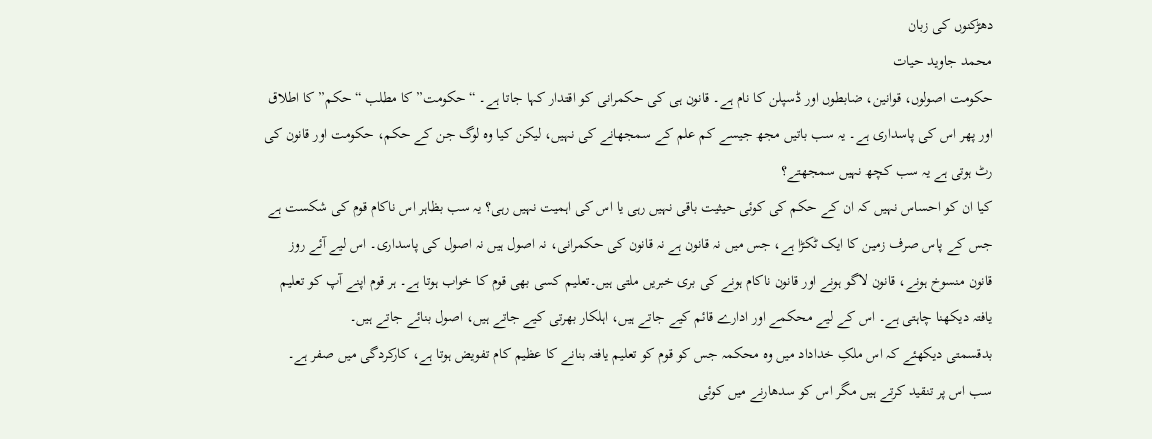دھڑکنوں کی زبان
محمد جاوید حیات
حکومت اصولوں، قوانین، ضابطوں اور ڈسپلن کا نام ہے۔ قانون ہی کی حکمرانی کو اقتدار کہا جاتا ہے۔ “حکومت” کا مطلب “حکم” کا اطلاق اور پھر اس کی پاسداری ہے۔ یہ سب باتیں مجھ جیسے کم علم کے سمجھانے کی نہیں، لیکن کیا وہ لوگ جن کے حکم، حکومت اور قانون کی رٹ ہوتی ہے یہ سب کچھ نہیں سمجھتے؟
کیا ان کو احساس نہیں کہ ان کے حکم کی کوئی حیثیت باقی نہیں رہی یا اس کی اہمیت نہیں رہی؟ یہ سب بظاہر اس ناکام قوم کی شکست ہے جس کے پاس صرف زمین کا ایک ٹکڑا ہے، جس میں نہ قانون ہے نہ قانون کی حکمرانی، نہ اصول ہیں نہ اصول کی پاسداری۔ اس لیے آئے روز قانون منسوخ ہونے، قانون لاگو ہونے اور قانون ناکام ہونے کی بری خبریں ملتی ہیں۔تعلیم کسی بھی قوم کا خواب ہوتا ہے۔ ہر قوم اپنے آپ کو تعلیم یافتہ دیکھنا چاہتی ہے۔ اس کے لیے محکمے اور ادارے قائم کیے جاتے ہیں، اہلکار بھرتی کیے جاتے ہیں، اصول بنائے جاتے ہیں۔
بدقسمتی دیکھئے کہ اس ملکِ خداداد میں وہ محکمہ جس کو قوم کو تعلیم یافتہ بنانے کا عظیم کام تفویض ہوتا ہے، کارکردگی میں صفر ہے۔ سب اس پر تنقید کرتے ہیں مگر اس کو سدھارنے میں کوئی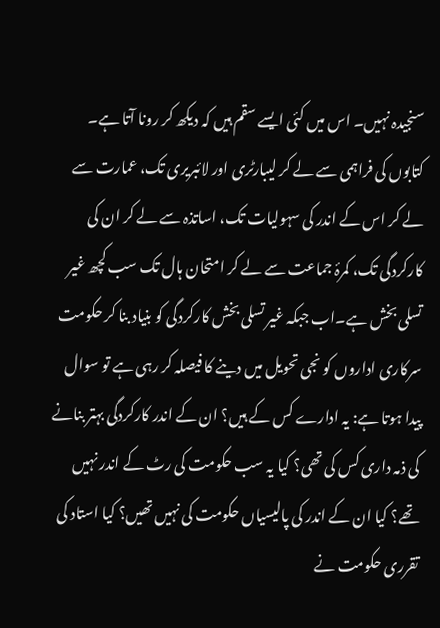سنجیدہ نہیں۔ اس میں کئی ایسے سقم ہیں کہ دیکھ کر رونا آتا ہے۔ کتابوں کی فراہمی سے لے کر لیبارٹری اور لائبریری تک، عمارت سے لے کر اس کے اندر کی سہولیات تک، اساتذہ سے لے کر ان کی کارکردگی تک، کمرۂ جماعت سے لے کر امتحان ہال تک سب کچھ غیر تسلی بخش ہے۔اب جبکہ غیر تسلی بخش کارکردگی کو بنیاد بنا کر حکومت سرکاری اداروں کو نجی تحویل میں دینے کا فیصلہ کر رہی ہے تو سوال پیدا ہوتا ہے: یہ ادارے کس کے ہیں؟ ان کے اندر کارکردگی بہتر بنانے کی ذمہ داری کس کی تھی؟ کیا یہ سب حکومت کی رٹ کے اندر نہیں تھے؟ کیا ان کے اندر کی پالیسیاں حکومت کی نہیں تھیں؟ کیا استاد کی تقرری حکومت نے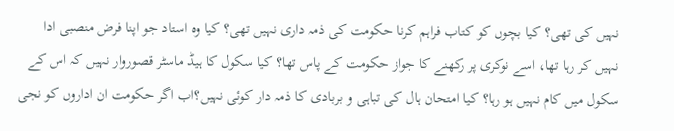نہیں کی تھی؟ کیا بچوں کو کتاب فراہم کرنا حکومت کی ذمہ داری نہیں تھی؟ کیا وہ استاد جو اپنا فرض منصبی ادا نہیں کر رہا تھا، اسے نوکری پر رکھنے کا جواز حکومت کے پاس تھا؟ کیا سکول کا ہیڈ ماسٹر قصوروار نہیں کہ اس کے سکول میں کام نہیں ہو رہا؟ کیا امتحان ہال کی تباہی و بربادی کا ذمہ دار کوئی نہیں؟اب اگر حکومت ان اداروں کو نجی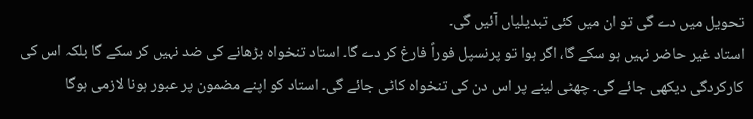تحویل میں دے گی تو ان میں کئی تبدیلیاں آئیں گی۔
استاد غیر حاضر نہیں ہو سکے گا، اگر ہوا تو پرنسپل فوراً فارغ کر دے گا۔ استاد تنخواہ بڑھانے کی ضد نہیں کر سکے گا بلکہ اس کی کارکردگی دیکھی جائے گی۔ چھٹی لینے پر اس دن کی تنخواہ کاٹی جائے گی۔ استاد کو اپنے مضمون پر عبور ہونا لازمی ہوگا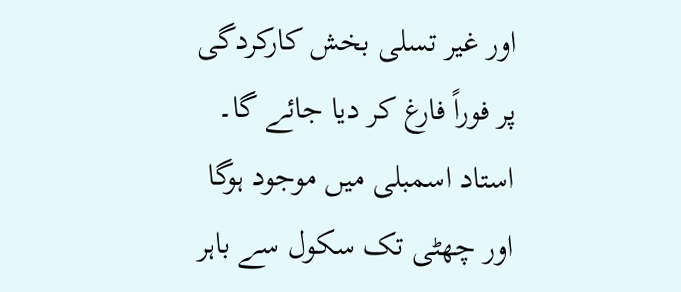اور غیر تسلی بخش کارکردگی پر فوراً فارغ کر دیا جائے گا۔ استاد اسمبلی میں موجود ہوگا اور چھٹی تک سکول سے باہر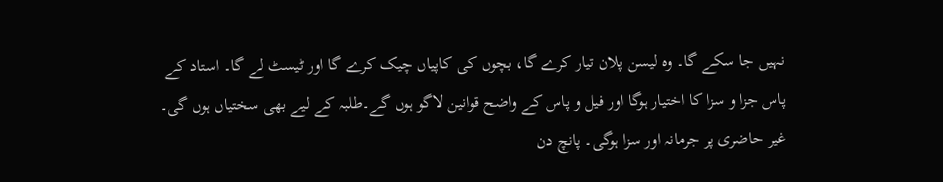نہیں جا سکے گا۔ وہ لیسن پلان تیار کرے گا، بچوں کی کاپیاں چیک کرے گا اور ٹیسٹ لے گا۔ استاد کے پاس جزا و سزا کا اختیار ہوگا اور فیل و پاس کے واضح قوانین لاگو ہوں گے۔طلبہ کے لیے بھی سختیاں ہوں گی۔ غیر حاضری پر جرمانہ اور سزا ہوگی۔ پانچ دن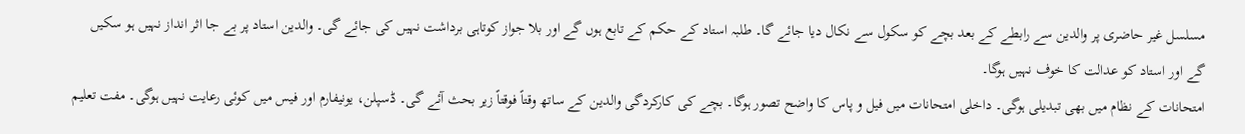مسلسل غیر حاضری پر والدین سے رابطے کے بعد بچے کو سکول سے نکال دیا جائے گا۔ طلبہ استاد کے حکم کے تابع ہوں گے اور بلا جواز کوتاہی برداشت نہیں کی جائے گی۔ والدین استاد پر بے جا اثر انداز نہیں ہو سکیں گے اور استاد کو عدالت کا خوف نہیں ہوگا۔
امتحانات کے نظام میں بھی تبدیلی ہوگی۔ داخلی امتحانات میں فیل و پاس کا واضح تصور ہوگا۔ بچے کی کارکردگی والدین کے ساتھ وقتاً فوقتاً زیر بحث آئے گی۔ ڈسپلن، یونیفارم اور فیس میں کوئی رعایت نہیں ہوگی۔ مفت تعلیم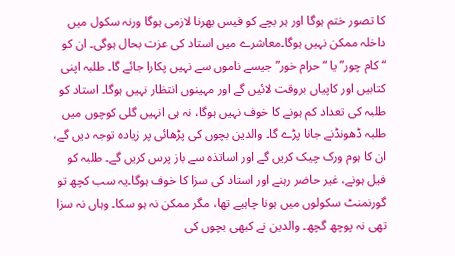کا تصور ختم ہوگا اور ہر بچے کو فیس بھرنا لازمی ہوگا ورنہ سکول میں داخلہ ممکن نہیں ہوگا۔معاشرے میں استاد کی عزت بحال ہوگی۔ ان کو “کام چور” یا “حرام خور” جیسے ناموں سے نہیں پکارا جائے گا۔ طلبہ اپنی کتابیں اور کاپیاں بروقت لائیں گے اور مہینوں انتظار نہیں ہوگا۔ استاد کو طلبہ کی تعداد کم ہونے کا خوف نہیں ہوگا، نہ ہی انہیں گلی کوچوں میں طلبہ ڈھونڈنے جانا پڑے گا۔ والدین بچوں کی پڑھائی پر زیادہ توجہ دیں گے، ان کا ہوم ورک چیک کریں گے اور اساتذہ سے باز پرس کریں گے۔ طلبہ کو فیل ہونے، غیر حاضر رہنے اور استاد کی سزا کا خوف ہوگا۔یہ سب کچھ تو گورنمنٹ سکولوں میں ہونا چاہیے تھا، مگر ممکن نہ ہو سکا۔ وہاں نہ سزا تھی نہ پوچھ گچھ۔ والدین نے کبھی بچوں کی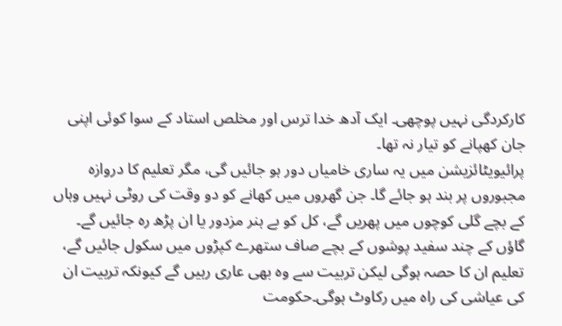کارکردگی نہیں پوچھی۔ ایک آدھ خدا ترس اور مخلص استاد کے سوا کوئی اپنی جان کھپانے کو تیار نہ تھا۔
پرائیویٹائزیشن میں یہ ساری خامیاں دور ہو جائیں گی، مگر تعلیم کا دروازہ مجبوروں پر بند ہو جائے گا۔ جن گھروں میں کھانے کو دو وقت کی روٹی نہیں وہاں کے بچے گلی کوچوں میں پھریں گے، کل کو بے ہنر مزدور یا ان پڑھ رہ جائیں گے۔ گاؤں کے چند سفید پوشوں کے بچے صاف ستھرے کپڑوں میں سکول جائیں گے، تعلیم ان کا حصہ ہوگی لیکن تربیت سے وہ بھی عاری رہیں گے کیونکہ تربیت ان کی عیاشی کی راہ میں رکاوٹ ہوگی۔حکومت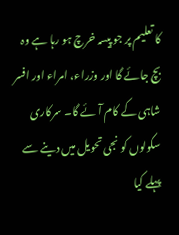کا تعلیم پر جو پیسہ خرچ ہو رہا ہے وہ بچ جائے گا اور وزراء، امراء اور افسر شاہی کے کام آئے گا۔ سرکاری سکولوں کو نجی تحویل میں دینے سے پہلے کیا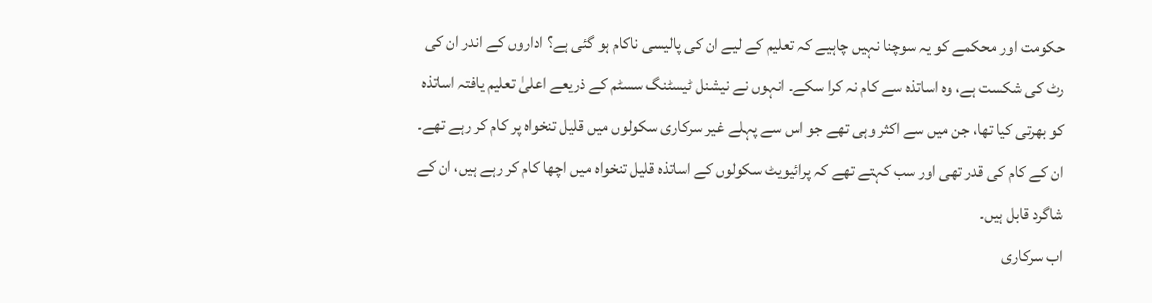حکومت اور محکمے کو یہ سوچنا نہیں چاہیے کہ تعلیم کے لیے ان کی پالیسی ناکام ہو گئی ہے؟ اداروں کے اندر ان کی رٹ کی شکست ہے، وہ اساتذہ سے کام نہ کرا سکے۔ انہوں نے نیشنل ٹیسٹنگ سسٹم کے ذریعے اعلیٰ تعلیم یافتہ اساتذہ کو بھرتی کیا تھا، جن میں سے اکثر وہی تھے جو اس سے پہلے غیر سرکاری سکولوں میں قلیل تنخواہ پر کام کر رہے تھے۔ ان کے کام کی قدر تھی اور سب کہتے تھے کہ پرائیویٹ سکولوں کے اساتذہ قلیل تنخواہ میں اچھا کام کر رہے ہیں، ان کے شاگرد قابل ہیں۔
اب سرکاری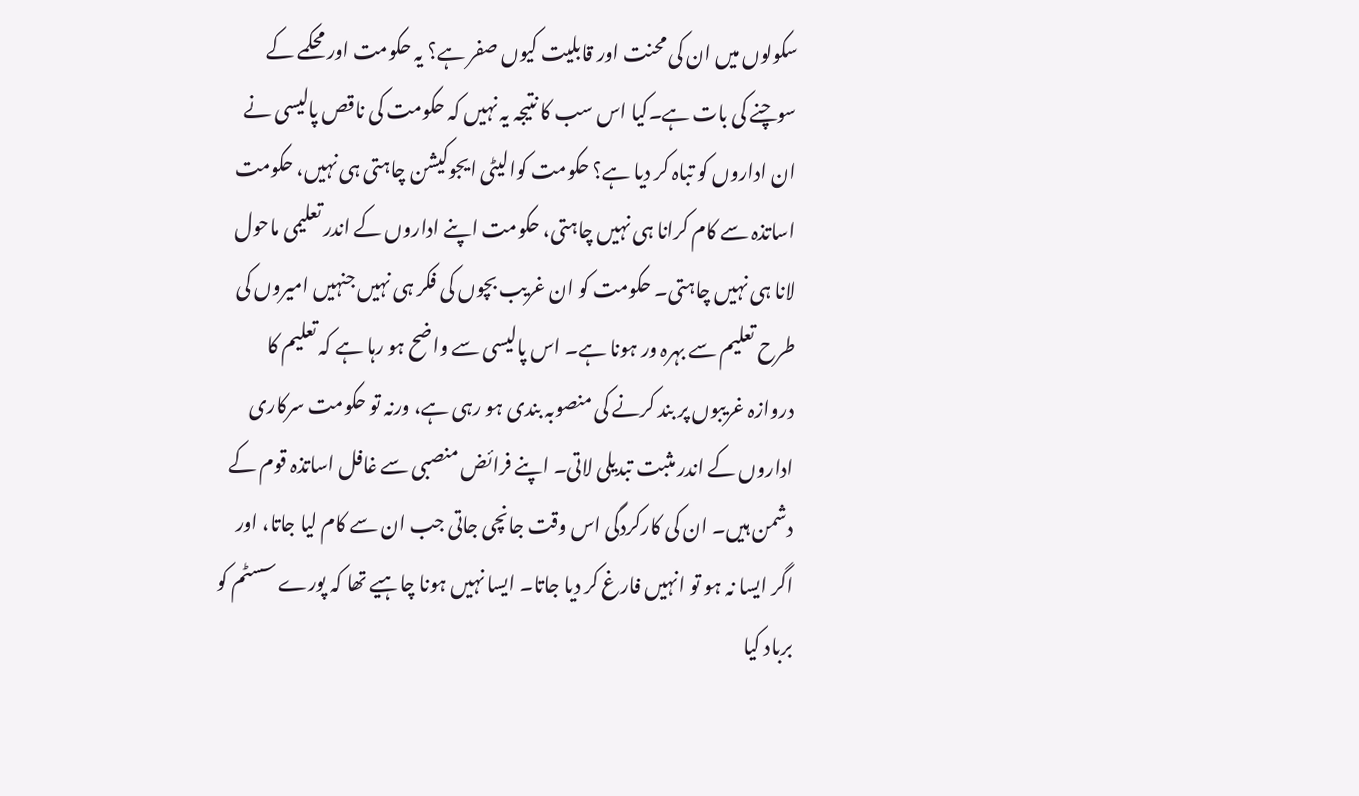سکولوں میں ان کی محنت اور قابلیت کیوں صفر ہے؟ یہ حکومت اور محکمے کے سوچنے کی بات ہے۔کیا اس سب کا نتیجہ یہ نہیں کہ حکومت کی ناقص پالیسی نے ان اداروں کو تباہ کر دیا ہے؟ حکومت کوالیٹی ایجوکیشن چاہتی ہی نہیں، حکومت اساتذہ سے کام کرانا ہی نہیں چاہتی، حکومت اپنے اداروں کے اندر تعلیمی ماحول لانا ہی نہیں چاہتی۔ حکومت کو ان غریب بچوں کی فکر ہی نہیں جنہیں امیروں کی طرح تعلیم سے بہرہ ور ہونا ہے۔ اس پالیسی سے واضح ہو رہا ہے کہ تعلیم کا دروازہ غریبوں پر بند کرنے کی منصوبہ بندی ہو رہی ہے، ورنہ تو حکومت سرکاری اداروں کے اندر مثبت تبدیلی لاتی۔ اپنے فرائض منصبی سے غافل اساتذہ قوم کے دشمن ہیں۔ ان کی کارکردگی اس وقت جانچی جاتی جب ان سے کام لیا جاتا، اور اگر ایسا نہ ہو تو انہیں فارغ کر دیا جاتا۔ ایسا نہیں ہونا چاہیے تھا کہ پورے سسٹم کو برباد کیا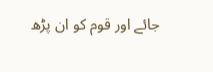جائے اور قوم کو ان پڑھ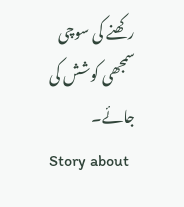رکھنے کی سوچی سمجھی کوشش کی جائے۔
Story about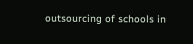outsourcing of schools in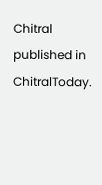Chitral published in ChitralToday.